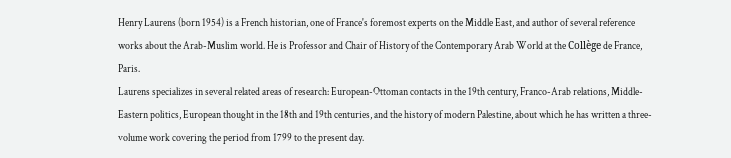Henry Laurens (born 1954) is a French historian, one of France's foremost experts on the Middle East, and author of several reference works about the Arab-Muslim world. He is Professor and Chair of History of the Contemporary Arab World at the Collège de France, Paris.
Laurens specializes in several related areas of research: European-Ottoman contacts in the 19th century, Franco-Arab relations, Middle-Eastern politics, European thought in the 18th and 19th centuries, and the history of modern Palestine, about which he has written a three-volume work covering the period from 1799 to the present day.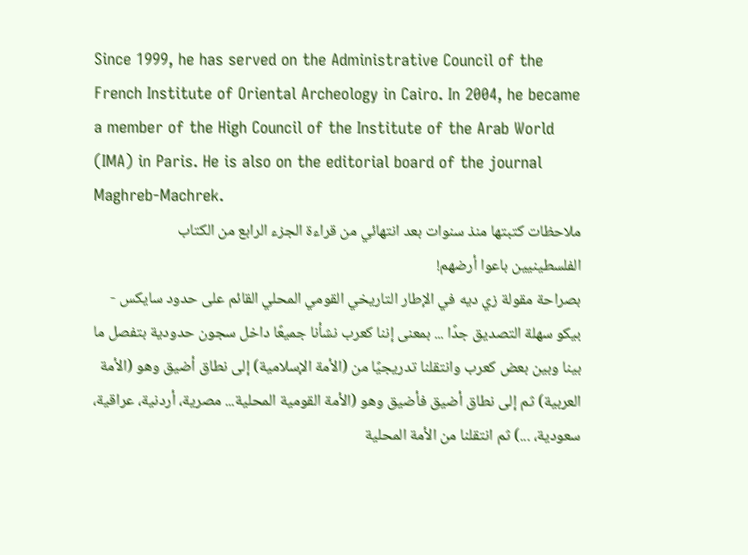Since 1999, he has served on the Administrative Council of the French Institute of Oriental Archeology in Cairo. In 2004, he became a member of the High Council of the Institute of the Arab World (IMA) in Paris. He is also on the editorial board of the journal Maghreb-Machrek.
ملاحظات كتبتها منذ سنوات بعد انتهائي من قراءة الجزء الرابع من الكتاب
الفلسطينيين باعوا أرضهم!
بصراحة مقولة زي ديه في الإطار التاريخي القومي المحلي القائم على حدود سايكس - بيكو سهلة التصديق جدًا ... بمعنى إننا كعرب نشأنا جميعًا داخل سجون حدودية بتفصل ما بينا وبين بعض كعرب وانتقلنا تدريجيًا من (الأمة الإسلامية) إلى نطاق أضيق وهو (الأمة العربية) ثم إلى نطاق أضيق فأضيق وهو (الأمة القومية المحلية... مصرية، أردنية، عراقية، سعودية، ...) ثم انتقلنا من الأمة المحلية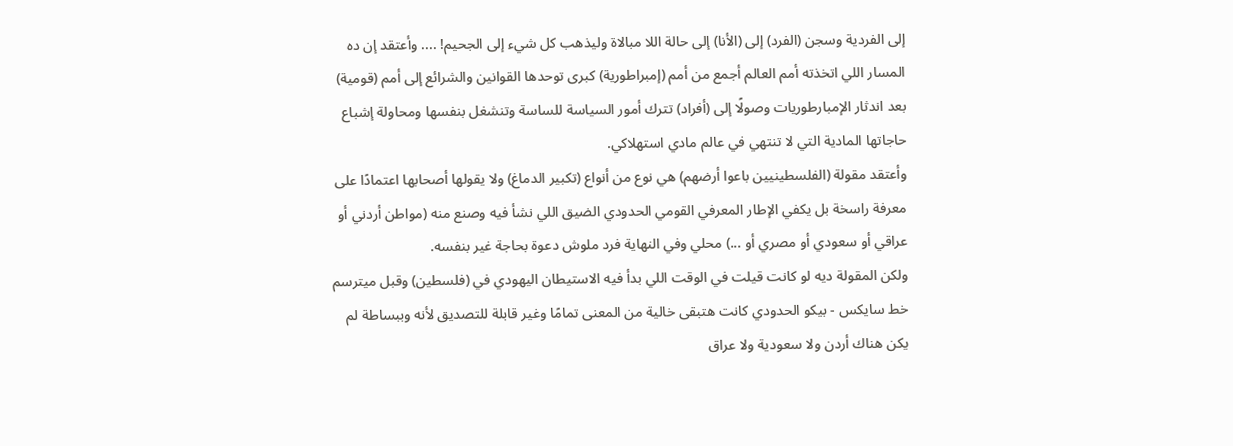إلى الفردية وسجن (الفرد) إلى (الأنا) إلى حالة اللا مبالاة وليذهب كل شيء إلى الجحيم! .... وأعتقد إن ده المسار اللي اتخذته أمم العالم أجمع من أمم (إمبراطورية) كبرى توحدها القوانين والشرائع إلى أمم (قومية) بعد اندثار الإمبارطوريات وصولًا إلى (أفراد) تترك أمور السياسة للساسة وتنشغل بنفسها ومحاولة إشباع حاجاتها المادية التي لا تنتهي في عالم مادي استهلاكي.
وأعتقد مقولة (الفلسطينيين باعوا أرضهم) هي نوع من أنواع (تكبير الدماغ) ولا يقولها أصحابها اعتمادًا على معرفة راسخة بل يكفي الإطار المعرفي القومي الحدودي الضيق اللي نشأ فيه وصنع منه (مواطن أردني أو عراقي أو سعودي أو مصري أو ...) محلي وفي النهاية فرد ملوش دعوة بحاجة غير بنفسه.
ولكن المقولة ديه لو كانت قيلت في الوقت اللي بدأ فيه الاستيطان اليهودي في (فلسطين) وقبل ميترسم خط سايكس - بيكو الحدودي كانت هتبقى خالية من المعنى تمامًا وغير قابلة للتصديق لأنه وببساطة لم يكن هناك أردن ولا سعودية ولا عراق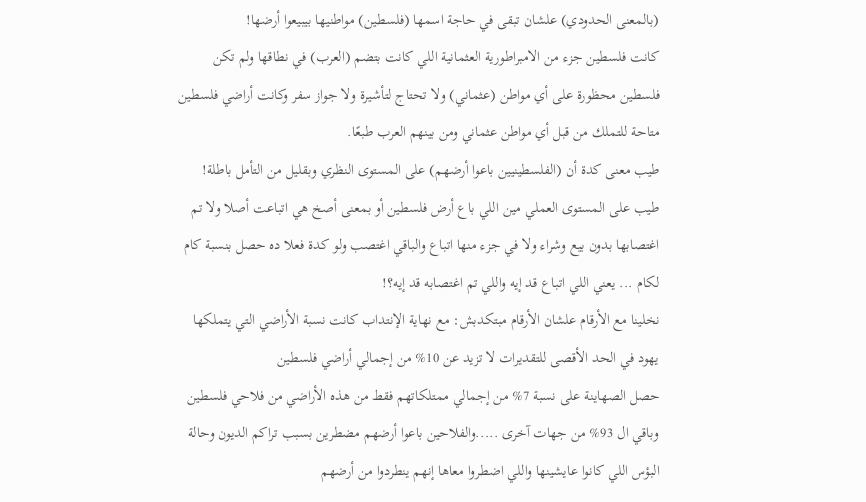(بالمعنى الحدودي) علشان تبقى في حاجة اسمها (فلسطين) مواطنيها بيبيعوا أرضها!
كانت فلسطين جزء من الامبراطورية العثمانية اللي كانت بتضم (العرب) في نطاقها ولم تكن فلسطين محظورة على أي مواطن (عثماني) ولا تحتاج لتأشيرة ولا جواز سفر وكانت أراضي فلسطين متاحة للتملك من قبل أي مواطن عثماني ومن بينهم العرب طبعًا.
طيب معنى كدة أن (الفلسطينيين باعوا أرضهم) على المستوى النظري وبقليل من التأمل باطلة!
طيب على المستوى العملي مين اللي باع أرض فلسطين أو بمعنى أصخ هي اتباعت أصلا ولا تم اغتصابها بدون بيع وشراء ولا في جزء منها اتباع والباقي اغتصب ولو كدة فعلا ده حصل بنسبة كام لكام ... يعني اللي اتباع قد إيه واللي تم اغتصابه قد إيه؟!
نخلينا مع الأرقام علشان الأرقام مبتكدبش: مع نهاية الإنتداب كانت نسبة الأراضي التي يتملكها يهود في الحد الأقصى للتقديرات لا تزيد عن 10% من إجمالي أراضي فلسطين
حصل الصهاينة على نسبة 7% من إجمالي ممتلكاتهم فقط من هذه الأراضي من فلاحي فلسطين وباقي ال 93% من جهات آخرى .....والفلاحين باعوا أرضهم مضطرين بسبب تراكم الديون وحالة البؤس اللي كانوا عايشينها واللي اضطروا معاها إنهم ينطردوا من أرضهم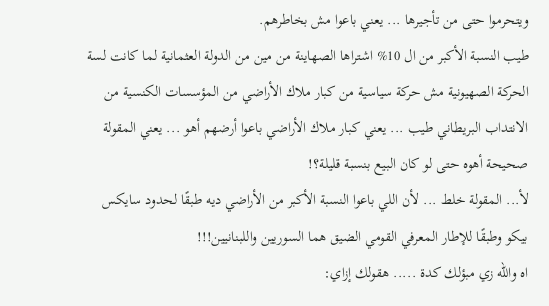ويتحرموا حتى من تأجيرها ... يعني باعوا مش بخاطرهم.
طيب النسبة الأكبر من ال 10% اشتراها الصهاينة من مين من الدولة العثمانية لما كانت لسة الحركة الصهيونية مش حركة سياسية من كبار ملاك الأراضي من المؤسسات الكنسية من الانتداب البريطاني طيب ... يعني كبار ملاك الأراضي باعوا أرضهم أهو ... يعني المقولة صحيحة أهوه حتى لو كان البيع بنسبة قليلة؟!
لأ... المقولة خلط ... لأن اللي باعوا النسبة الأكبر من الأراضي ديه طبقًا لحدود سايكس بيكو وطبقًا للإطار المعرفي القومي الضيق هما السوريين واللبنانيين!!!
اه والله زي مبؤلك كدة ..... هقولك إزاي: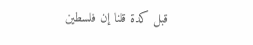قبل كدة قلنا إن فلسطين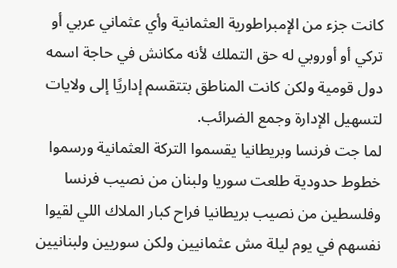كانت جزء من الإمبراطورية العثمانية وأي عثماني عربي أو تركي أو أوروبي له حق التملك لأنه مكانش في حاجة اسمه دول قومية ولكن كانت المناطق بتتقسم إداريًا إلى ولايات لتسهيل الإدارة وجمع الضرائب.
لما جت فرنسا وبريطانيا يقسموا التركة العثمانية ورسموا خطوط حدودية طلعت سوريا ولبنان من نصيب فرنسا وفلسطين من نصيب بريطانيا فراح كبار الملاك اللي لقيوا نفسهم في يوم ليلة مش عثمانيين ولكن سوريين ولبنانيين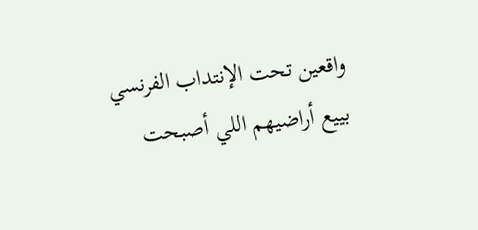واقعين تحت الإنتداب الفرنسي بييع أراضيهم اللي أصبحت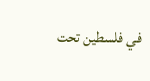في فلسطين تحت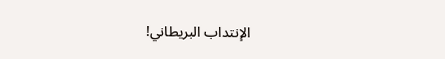الإنتداب البريطاني!